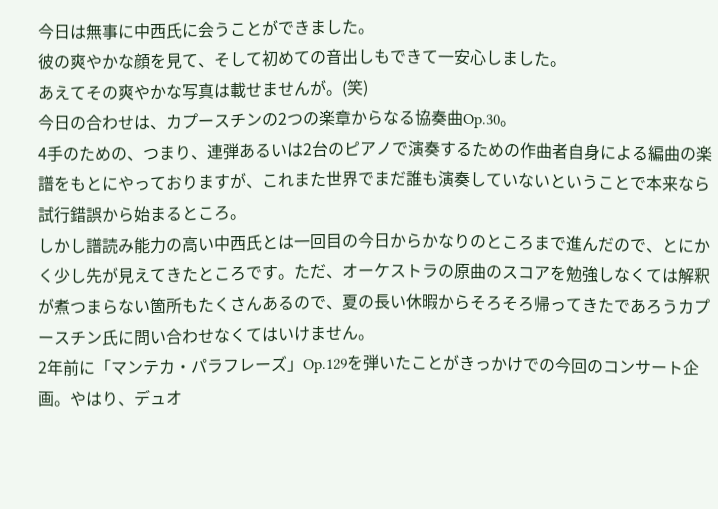今日は無事に中西氏に会うことができました。
彼の爽やかな顔を見て、そして初めての音出しもできて一安心しました。
あえてその爽やかな写真は載せませんが。(笑)
今日の合わせは、カプースチンの2つの楽章からなる協奏曲Op.30。
4手のための、つまり、連弾あるいは2台のピアノで演奏するための作曲者自身による編曲の楽譜をもとにやっておりますが、これまた世界でまだ誰も演奏していないということで本来なら試行錯誤から始まるところ。
しかし譜読み能力の高い中西氏とは一回目の今日からかなりのところまで進んだので、とにかく少し先が見えてきたところです。ただ、オーケストラの原曲のスコアを勉強しなくては解釈が煮つまらない箇所もたくさんあるので、夏の長い休暇からそろそろ帰ってきたであろうカプースチン氏に問い合わせなくてはいけません。
2年前に「マンテカ・パラフレーズ」Op.129を弾いたことがきっかけでの今回のコンサート企画。やはり、デュオ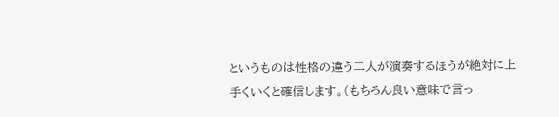というものは性格の違う二人が演奏するほうが絶対に上手くいくと確信します。(もちろん良い意味で言っ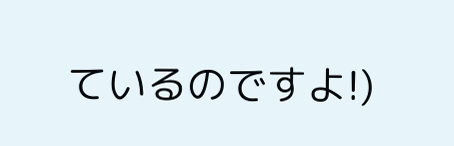ているのですよ!)